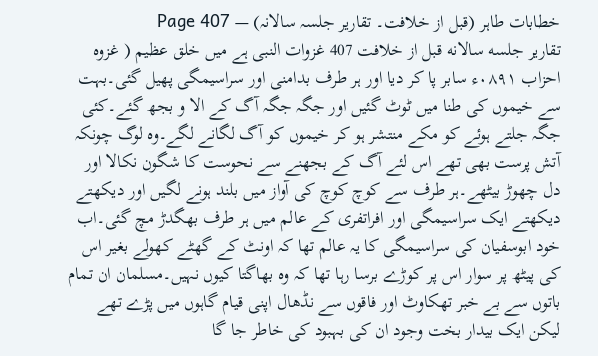خطابات طاہر (قبل از خلافت۔ تقاریر جلسہ سالانہ) — Page 407
تقاریر جلسه سالانه قبل از خلافت 407 غزوات النبی ہے میں خلق عظیم ( غزوہ احزاب ۰۸۹۱ء سابر پا کر دیا اور ہر طرف بدامنی اور سراسیمگی پھیل گئی۔بہت سے خیموں کی طنا میں ٹوٹ گئیں اور جگہ جگہ آگ کے الا و بجھ گئے۔کئی جگہ جلتے ہوئے کو مکے منتشر ہو کر خیموں کو آگ لگانے لگے۔وہ لوگ چونکہ آتش پرست بھی تھے اس لئے آگ کے بجھنے سے نحوست کا شگون نکالا اور دل چھوڑ بیٹھے۔ہر طرف سے کوچ کوچ کی آواز میں بلند ہونے لگیں اور دیکھتے دیکھتے ایک سراسیمگی اور افراتفری کے عالم میں ہر طرف بھگدڑ مچ گئی۔اب خود ابوسفیان کی سراسیمگی کا یہ عالم تھا کہ اونٹ کے گھٹے کھولے بغیر اس کی پیٹھ پر سوار اس پر کوڑے برسا رہا تھا کہ وہ بھاگتا کیوں نہیں۔مسلمان ان تمام باتوں سے بے خبر تھکاوٹ اور فاقوں سے نڈھال اپنی قیام گاہوں میں پڑے تھے لیکن ایک بیدار بخت وجود ان کی بہبود کی خاطر جا گا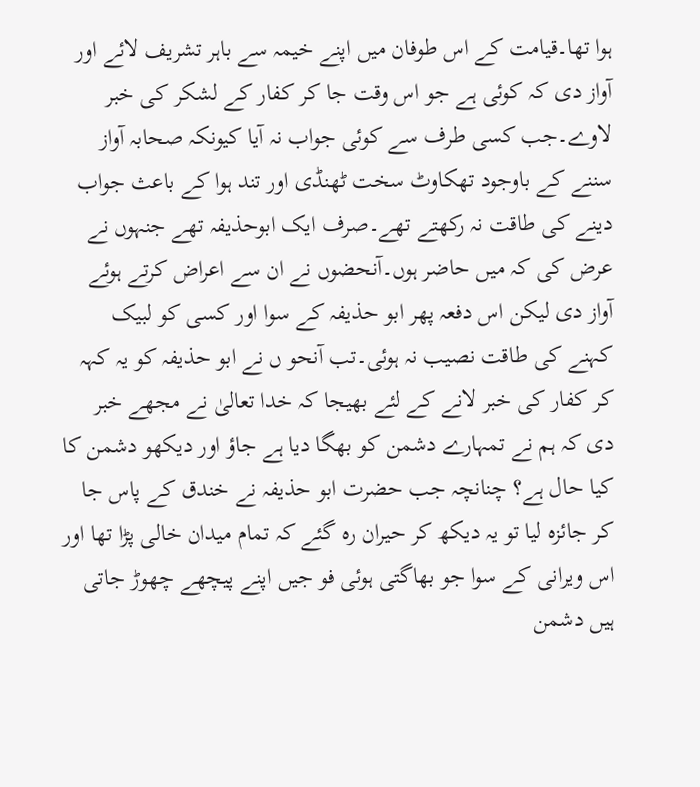ہوا تھا۔قیامت کے اس طوفان میں اپنے خیمہ سے باہر تشریف لائے اور آواز دی کہ کوئی ہے جو اس وقت جا کر کفار کے لشکر کی خبر لاوے۔جب کسی طرف سے کوئی جواب نہ آیا کیونکہ صحابہ آواز سننے کے باوجود تھکاوٹ سخت ٹھنڈی اور تند ہوا کے باعث جواب دینے کی طاقت نہ رکھتے تھے۔صرف ایک ابوحذیفہ تھے جنہوں نے عرض کی کہ میں حاضر ہوں۔آنحضوں نے ان سے اعراض کرتے ہوئے آواز دی لیکن اس دفعہ پھر ابو حذیفہ کے سوا اور کسی کو لبیک کہنے کی طاقت نصیب نہ ہوئی۔تب آنحو ں نے ابو حذیفہ کو یہ کہہ کر کفار کی خبر لانے کے لئے بھیجا کہ خدا تعالیٰ نے مجھے خبر دی کہ ہم نے تمہارے دشمن کو بھگا دیا ہے جاؤ اور دیکھو دشمن کا کیا حال ہے؟ چنانچہ جب حضرت ابو حذیفہ نے خندق کے پاس جا کر جائزہ لیا تو یہ دیکھ کر حیران رہ گئے کہ تمام میدان خالی پڑا تھا اور اس ویرانی کے سوا جو بھاگتی ہوئی فو جیں اپنے پیچھے چھوڑ جاتی ہیں دشمن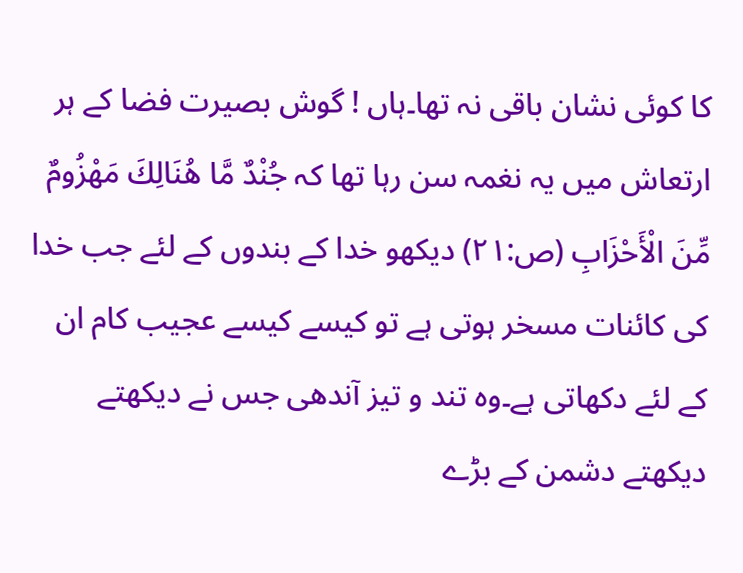کا کوئی نشان باقی نہ تھا۔ہاں ! گوش بصیرت فضا کے ہر ارتعاش میں یہ نغمہ سن رہا تھا کہ جُنْدٌ مَّا هُنَالِكَ مَهْزُومٌ مِّنَ الْأَحْزَابِ (ص:۲۱) دیکھو خدا کے بندوں کے لئے جب خدا کی کائنات مسخر ہوتی ہے تو کیسے کیسے عجیب کام ان کے لئے دکھاتی ہے۔وہ تند و تیز آندھی جس نے دیکھتے دیکھتے دشمن کے بڑے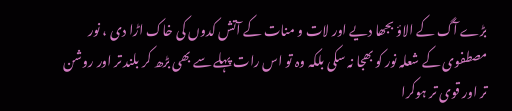بڑے آگ کے الاؤ بجھا دیے اور لات و منات کے آتش کدوں کی خاک اڑا دی ، نور مصطفوی کے شعلہ نور کو بھجا نہ سکی بلکہ وہ تو اس رات پہلے سے بھی بڑھ کر بلند تر اور روشن تر اور قوی تر ہوکرا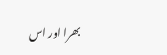بھرا اور اس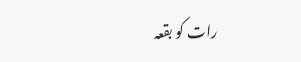رات کو بقعہ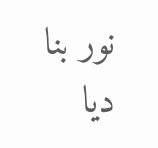نور بنا دیا